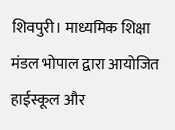शिवपुरी। माध्यमिक शिक्षा मंडल भोपाल द्वारा आयोजित हाईस्कूल और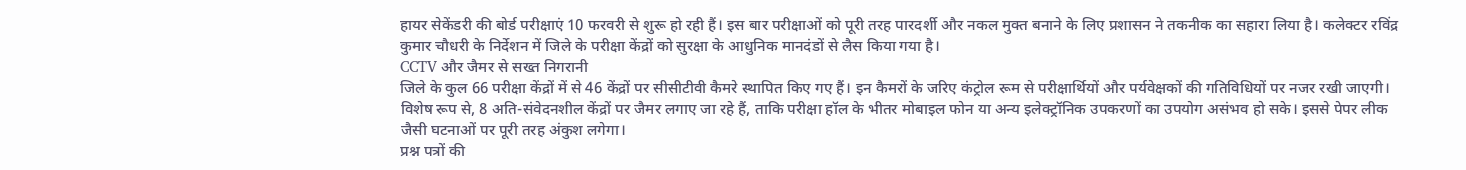हायर सेकेंडरी की बोर्ड परीक्षाएं 10 फरवरी से शुरू हो रही हैं। इस बार परीक्षाओं को पूरी तरह पारदर्शी और नकल मुक्त बनाने के लिए प्रशासन ने तकनीक का सहारा लिया है। कलेक्टर रविंद्र कुमार चौधरी के निर्देशन में जिले के परीक्षा केंद्रों को सुरक्षा के आधुनिक मानदंडों से लैस किया गया है।
CCTV और जैमर से सख्त निगरानी
जिले के कुल 66 परीक्षा केंद्रों में से 46 केंद्रों पर सीसीटीवी कैमरे स्थापित किए गए हैं। इन कैमरों के जरिए कंट्रोल रूम से परीक्षार्थियों और पर्यवेक्षकों की गतिविधियों पर नजर रखी जाएगी। विशेष रूप से, 8 अति-संवेदनशील केंद्रों पर जैमर लगाए जा रहे हैं, ताकि परीक्षा हॉल के भीतर मोबाइल फोन या अन्य इलेक्ट्रॉनिक उपकरणों का उपयोग असंभव हो सके। इससे पेपर लीक जैसी घटनाओं पर पूरी तरह अंकुश लगेगा।
प्रश्न पत्रों की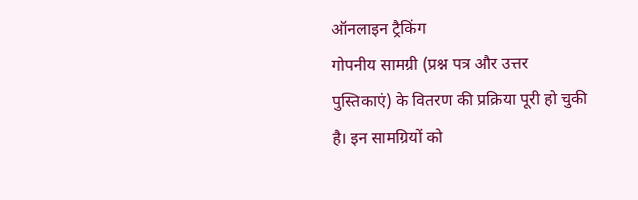ऑनलाइन ट्रैकिंग
गोपनीय सामग्री (प्रश्न पत्र और उत्तर पुस्तिकाएं) के वितरण की प्रक्रिया पूरी हो चुकी है। इन सामग्रियों को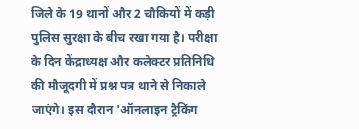जिले के 19 थानों और 2 चौकियों में कड़ी पुलिस सुरक्षा के बीच रखा गया है। परीक्षा के दिन केंद्राध्यक्ष और कलेक्टर प्रतिनिधि की मौजूदगी में प्रश्न पत्र थाने से निकाले जाएंगे। इस दौरान 'ऑनलाइन ट्रैकिंग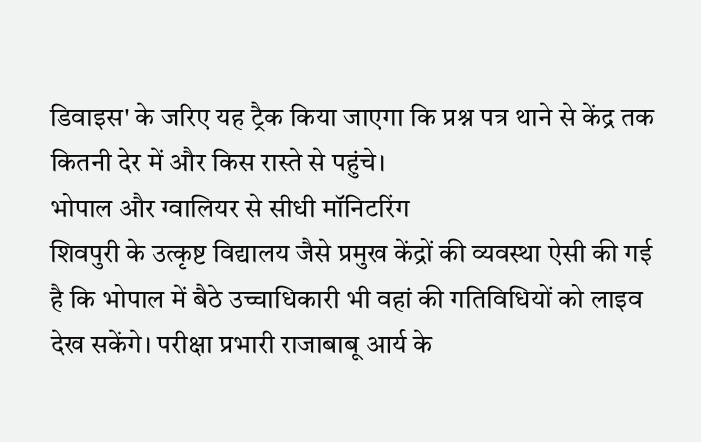डिवाइस' के जरिए यह ट्रैक किया जाएगा कि प्रश्न पत्र थाने से केंद्र तक कितनी देर में और किस रास्ते से पहुंचे।
भोपाल और ग्वालियर से सीधी मॉनिटरिंग
शिवपुरी के उत्कृष्ट विद्यालय जैसे प्रमुख केंद्रों की व्यवस्था ऐसी की गई है कि भोपाल में बैठे उच्चाधिकारी भी वहां की गतिविधियों को लाइव देख सकेंगे। परीक्षा प्रभारी राजाबाबू आर्य के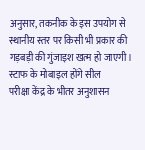अनुसार, तकनीक के इस उपयोग से स्थानीय स्तर पर किसी भी प्रकार की गड़बड़ी की गुंजाइश खत्म हो जाएगी।
स्टाफ के मोबाइल होंगे सील
परीक्षा केंद्र के भीतर अनुशासन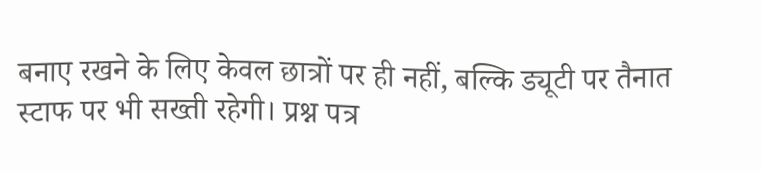बनाए रखने के लिए केवल छात्रों पर ही नहीं, बल्कि ड्यूटी पर तैनात स्टाफ पर भी सख्ती रहेगी। प्रश्न पत्र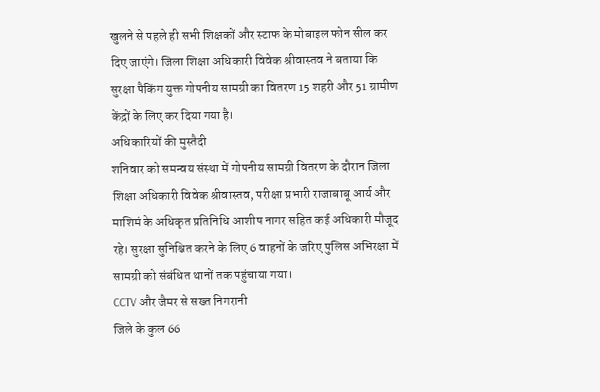खुलने से पहले ही सभी शिक्षकों और स्टाफ के मोबाइल फोन सील कर दिए जाएंगे। जिला शिक्षा अधिकारी विवेक श्रीवास्तव ने बताया कि सुरक्षा पैकिंग युक्त गोपनीय सामग्री का वितरण 15 शहरी और 51 ग्रामीण केंद्रों के लिए कर दिया गया है।
अधिकारियों की मुस्तैदी
शनिवार को समन्वय संस्था में गोपनीय सामग्री वितरण के दौरान जिला शिक्षा अधिकारी विवेक श्रीवास्तव, परीक्षा प्रभारी राजाबाबू आर्य और माशिमं के अधिकृत प्रतिनिधि आशीष नागर सहित कई अधिकारी मौजूद रहे। सुरक्षा सुनिश्चित करने के लिए 6 वाहनों के जरिए पुलिस अभिरक्षा में सामग्री को संबंधित थानों तक पहुंचाया गया।
CCTV और जैमर से सख्त निगरानी
जिले के कुल 66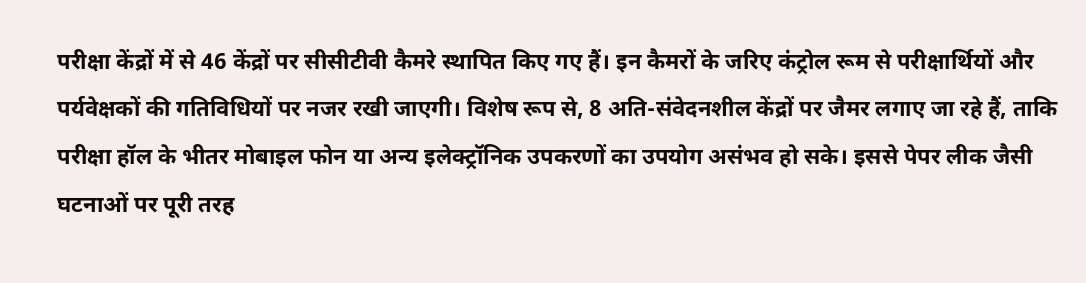परीक्षा केंद्रों में से 46 केंद्रों पर सीसीटीवी कैमरे स्थापित किए गए हैं। इन कैमरों के जरिए कंट्रोल रूम से परीक्षार्थियों और पर्यवेक्षकों की गतिविधियों पर नजर रखी जाएगी। विशेष रूप से, 8 अति-संवेदनशील केंद्रों पर जैमर लगाए जा रहे हैं, ताकि परीक्षा हॉल के भीतर मोबाइल फोन या अन्य इलेक्ट्रॉनिक उपकरणों का उपयोग असंभव हो सके। इससे पेपर लीक जैसी घटनाओं पर पूरी तरह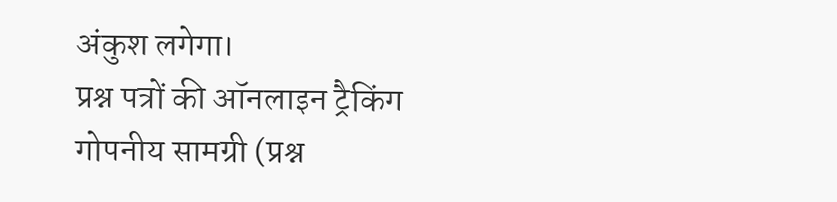अंकुश लगेगा।
प्रश्न पत्रों की ऑनलाइन ट्रैकिंग
गोपनीय सामग्री (प्रश्न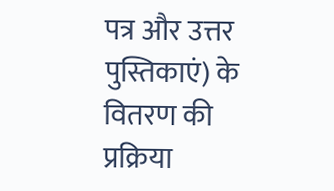पत्र और उत्तर पुस्तिकाएं) के वितरण की प्रक्रिया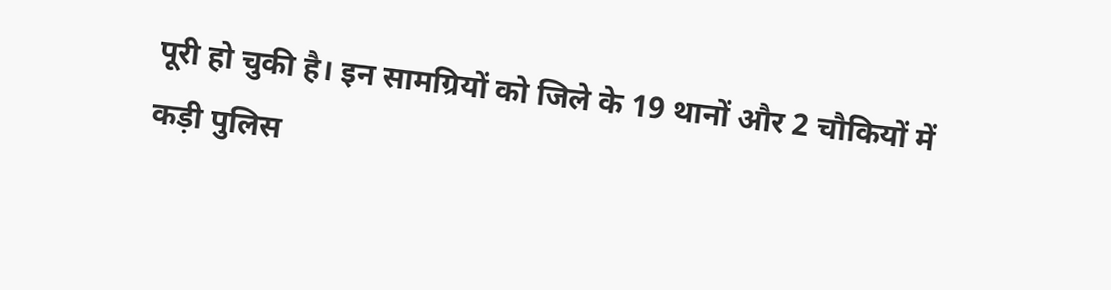पूरी हो चुकी है। इन सामग्रियों को जिले के 19 थानों और 2 चौकियों में कड़ी पुलिस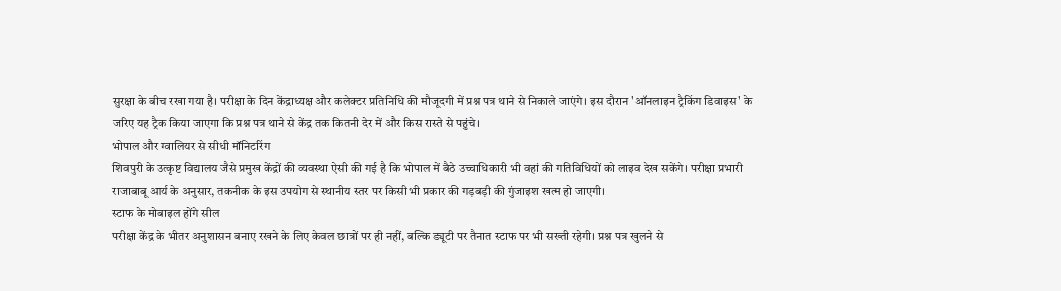सुरक्षा के बीच रखा गया है। परीक्षा के दिन केंद्राध्यक्ष और कलेक्टर प्रतिनिधि की मौजूदगी में प्रश्न पत्र थाने से निकाले जाएंगे। इस दौरान 'ऑनलाइन ट्रैकिंग डिवाइस' के जरिए यह ट्रैक किया जाएगा कि प्रश्न पत्र थाने से केंद्र तक कितनी देर में और किस रास्ते से पहुंचे।
भोपाल और ग्वालियर से सीधी मॉनिटरिंग
शिवपुरी के उत्कृष्ट विद्यालय जैसे प्रमुख केंद्रों की व्यवस्था ऐसी की गई है कि भोपाल में बैठे उच्चाधिकारी भी वहां की गतिविधियों को लाइव देख सकेंगे। परीक्षा प्रभारी राजाबाबू आर्य के अनुसार, तकनीक के इस उपयोग से स्थानीय स्तर पर किसी भी प्रकार की गड़बड़ी की गुंजाइश खत्म हो जाएगी।
स्टाफ के मोबाइल होंगे सील
परीक्षा केंद्र के भीतर अनुशासन बनाए रखने के लिए केवल छात्रों पर ही नहीं, बल्कि ड्यूटी पर तैनात स्टाफ पर भी सख्ती रहेगी। प्रश्न पत्र खुलने से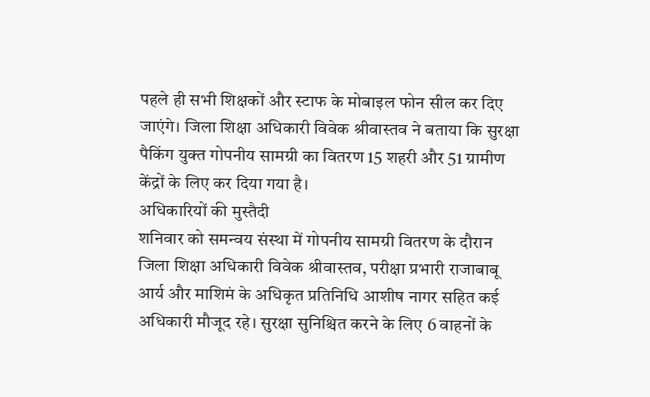पहले ही सभी शिक्षकों और स्टाफ के मोबाइल फोन सील कर दिए जाएंगे। जिला शिक्षा अधिकारी विवेक श्रीवास्तव ने बताया कि सुरक्षा पैकिंग युक्त गोपनीय सामग्री का वितरण 15 शहरी और 51 ग्रामीण केंद्रों के लिए कर दिया गया है।
अधिकारियों की मुस्तैदी
शनिवार को समन्वय संस्था में गोपनीय सामग्री वितरण के दौरान जिला शिक्षा अधिकारी विवेक श्रीवास्तव, परीक्षा प्रभारी राजाबाबू आर्य और माशिमं के अधिकृत प्रतिनिधि आशीष नागर सहित कई अधिकारी मौजूद रहे। सुरक्षा सुनिश्चित करने के लिए 6 वाहनों के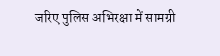जरिए पुलिस अभिरक्षा में सामग्री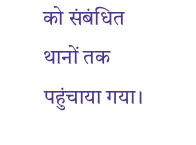को संबंधित थानों तक पहुंचाया गया।